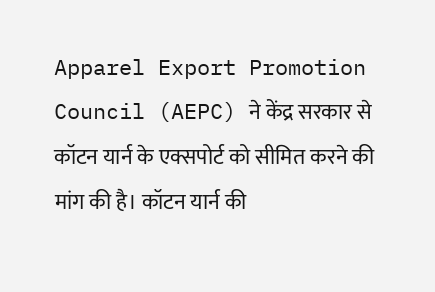Apparel Export Promotion Council (AEPC) ने केंद्र सरकार से कॉटन यार्न के एक्सपोर्ट को सीमित करने की मांग की है। कॉटन यार्न की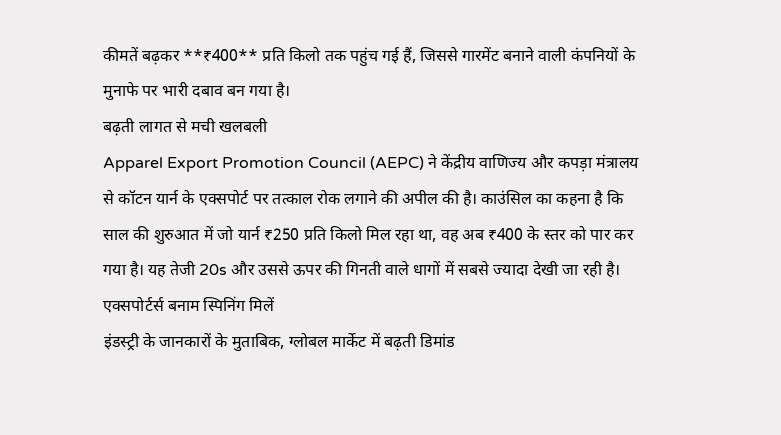कीमतें बढ़कर **₹400** प्रति किलो तक पहुंच गई हैं, जिससे गारमेंट बनाने वाली कंपनियों के मुनाफे पर भारी दबाव बन गया है।
बढ़ती लागत से मची खलबली
Apparel Export Promotion Council (AEPC) ने केंद्रीय वाणिज्य और कपड़ा मंत्रालय से कॉटन यार्न के एक्सपोर्ट पर तत्काल रोक लगाने की अपील की है। काउंसिल का कहना है कि साल की शुरुआत में जो यार्न ₹250 प्रति किलो मिल रहा था, वह अब ₹400 के स्तर को पार कर गया है। यह तेजी 20s और उससे ऊपर की गिनती वाले धागों में सबसे ज्यादा देखी जा रही है।
एक्सपोर्टर्स बनाम स्पिनिंग मिलें
इंडस्ट्री के जानकारों के मुताबिक, ग्लोबल मार्केट में बढ़ती डिमांड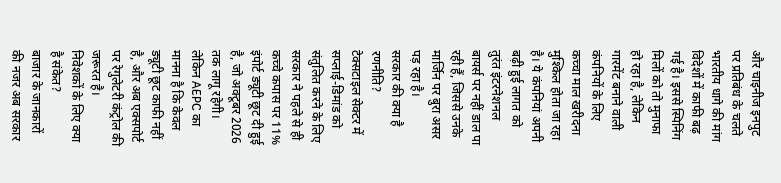और चाइनीज इनपुट पर प्रतिबंध के चलते भारतीय धागे की मांग विदेशों में काफी बढ़ गई है। इससे स्पिनिंग मिलों को तो मुनाफा हो रहा है, लेकिन गारमेंट बनाने वाली कंपनियों के लिए कच्चा माल खरीदना मुश्किल होता जा रहा है। ये कंपनियां अपनी बढ़ी हुई लागत को तुरंत इंटरनेशनल बायर्स पर नहीं डाल पा रही हैं, जिससे उनके मार्जिन पर बुरा असर पड़ रहा है।
सरकार की क्या है रणनीति?
टेक्सटाइल सेक्टर में सप्लाई-डिमांड को संतुलित करने के लिए सरकार ने पहले से ही कच्चे कपास पर 11% इंपोर्ट ड्यूटी छूट दी हुई है, जो अक्टूबर 2026 तक लागू रहेगी। लेकिन AEPC का मानना है कि केवल ड्यूटी छूट काफी नहीं है, और अब एक्सपोर्ट पर रेगुलेटरी कंट्रोल की जरूरत है।
निवेशकों के लिए क्या है संकेत?
बाजार के जानकारों की नजर अब सरकार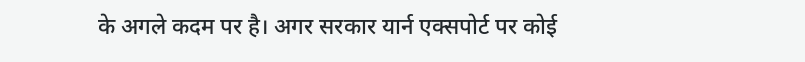के अगले कदम पर है। अगर सरकार यार्न एक्सपोर्ट पर कोई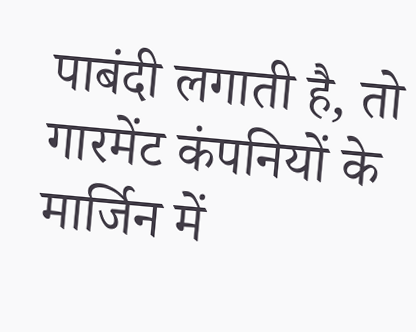पाबंदी लगाती है, तो गारमेंट कंपनियों के मार्जिन में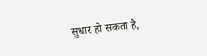सुधार हो सकता है,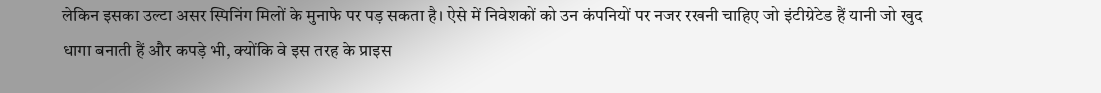लेकिन इसका उल्टा असर स्पिनिंग मिलों के मुनाफे पर पड़ सकता है। ऐसे में निवेशकों को उन कंपनियों पर नजर रखनी चाहिए जो इंटीग्रेटेड हैं यानी जो खुद धागा बनाती हैं और कपड़े भी, क्योंकि वे इस तरह के प्राइस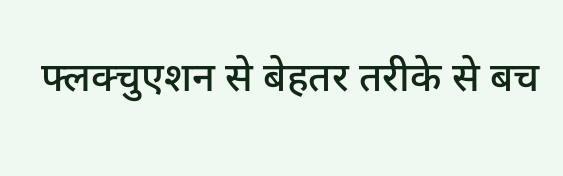फ्लक्चुएशन से बेहतर तरीके से बच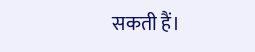सकती हैं।